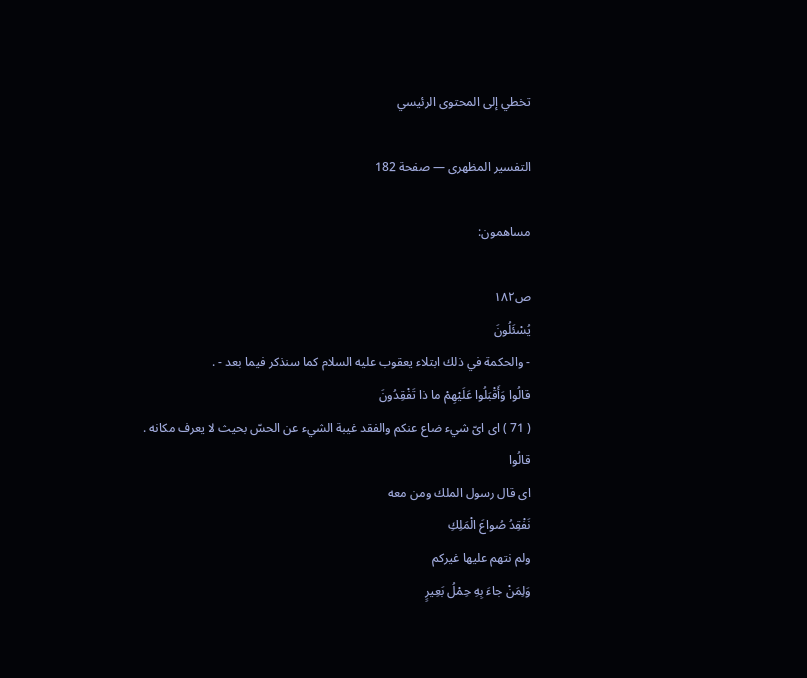تخطي إلى المحتوى الرئيسي

التفسير المظهرى — صفحة 182

مساهمون:

ص١٨٢
يُسْئَلُونَ
- والحكمة في ذلك ابتلاء يعقوب عليه السلام كما سنذكر فيما بعد - .
قالُوا وَأَقْبَلُوا عَلَيْهِمْ ما ذا تَفْقِدُونَ
( 71 ) اى اىّ شيء ضاع عنكم والفقد غيبة الشيء عن الحسّ بحيث لا يعرف مكانه .
قالُوا
اى قال رسول الملك ومن معه
نَفْقِدُ صُواعَ الْمَلِكِ
ولم نتهم عليها غيركم
وَلِمَنْ جاءَ بِهِ حِمْلُ بَعِيرٍ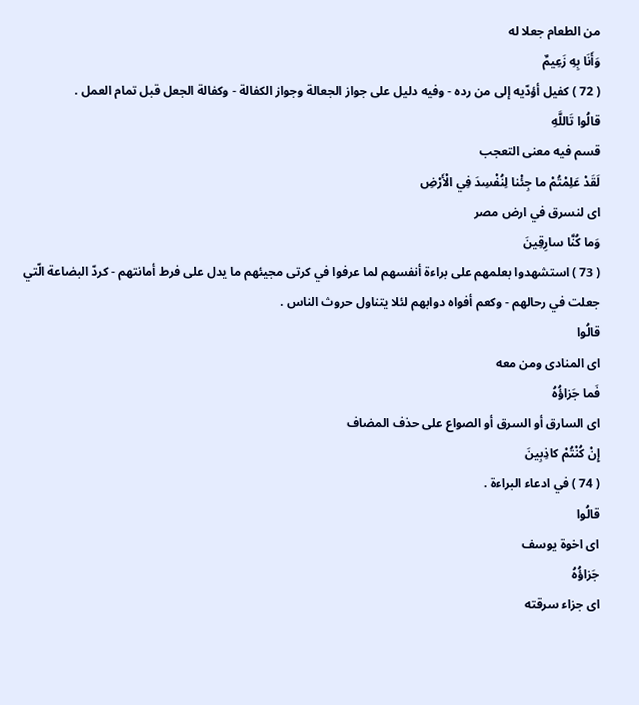من الطعام جعلا له
وَأَنَا بِهِ زَعِيمٌ
( 72 ) كفيل أؤدّيه إلى من رده - وفيه دليل على جواز الجعالة وجواز الكفالة - وكفالة الجعل قبل تمام العمل .
قالُوا تَاللَّهِ
قسم فيه معنى التعجب
لَقَدْ عَلِمْتُمْ ما جِئْنا لِنُفْسِدَ فِي الْأَرْضِ
اى لنسرق في ارض مصر
وَما كُنَّا سارِقِينَ
( 73 ) استشهدوا بعلمهم على براءة أنفسهم لما عرفوا في كرتى مجيئهم ما يدل على فرط أمانتهم - كردّ البضاعة الّتي جعلت في رحالهم - وكعم أفواه دوابهم لئلا يتناول حروث الناس .
قالُوا
اى المنادى ومن معه
فَما جَزاؤُهُ
اى السارق أو السرق أو الصواع على حذف المضاف
إِنْ كُنْتُمْ كاذِبِينَ
( 74 ) في ادعاء البراءة .
قالُوا
اى اخوة يوسف
جَزاؤُهُ
اى جزاء سرقته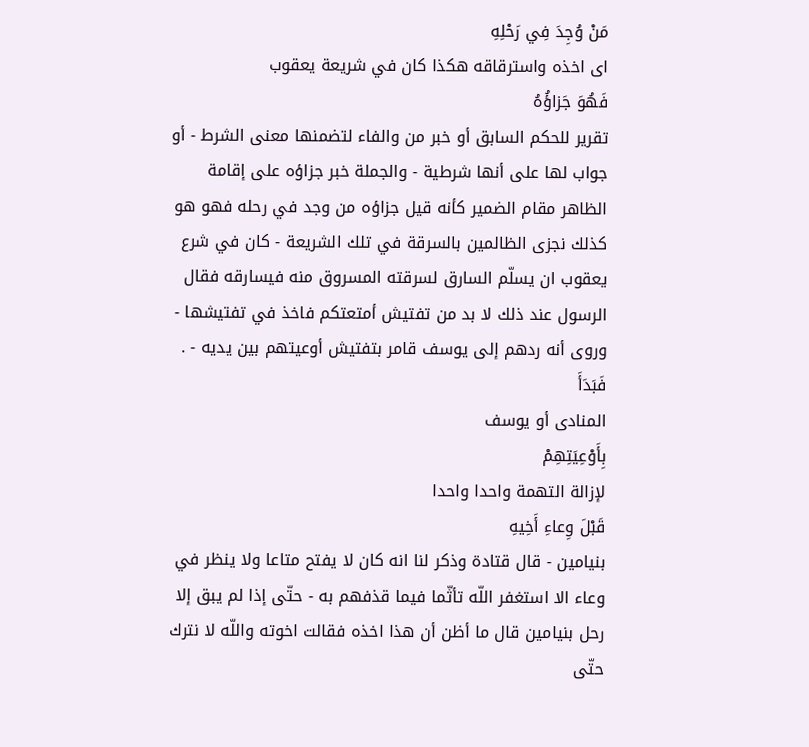مَنْ وُجِدَ فِي رَحْلِهِ
اى اخذه واسترقاقه هكذا كان في شريعة يعقوب
فَهُوَ جَزاؤُهُ
تقرير للحكم السابق أو خبر من والفاء لتضمنها معنى الشرط - أو جواب لها على أنها شرطية - والجملة خبر جزاؤه على إقامة الظاهر مقام الضمير كأنه قيل جزاؤه من وجد في رحله فهو هو كذلك نجزى الظالمين بالسرقة في تلك الشريعة - كان في شرع يعقوب ان يسلّم السارق لسرقته المسروق منه فيسارقه فقال الرسول عند ذلك لا بد من تفتيش أمتعتكم فاخذ في تفتيشها - وروى أنه ردهم إلى يوسف قامر بتفتيش أوعيتهم بين يديه - .
فَبَدَأَ
المنادى أو يوسف
بِأَوْعِيَتِهِمْ
لإزالة التهمة واحدا واحدا
قَبْلَ وِعاءِ أَخِيهِ
بنيامين - قال قتادة وذكر لنا انه كان لا يفتح متاعا ولا ينظر في وعاء الا استغفر اللّه تأثّما فيما قذفهم به - حتّى إذا لم يبق إلا رحل بنيامين قال ما أظن أن هذا اخذه فقالت اخوته واللّه لا نترك حتّى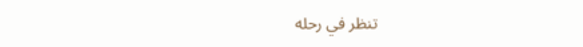تنظر في رحله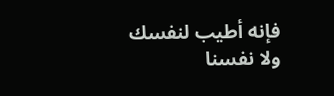فإنه أطيب لنفسك ولا نفسنا